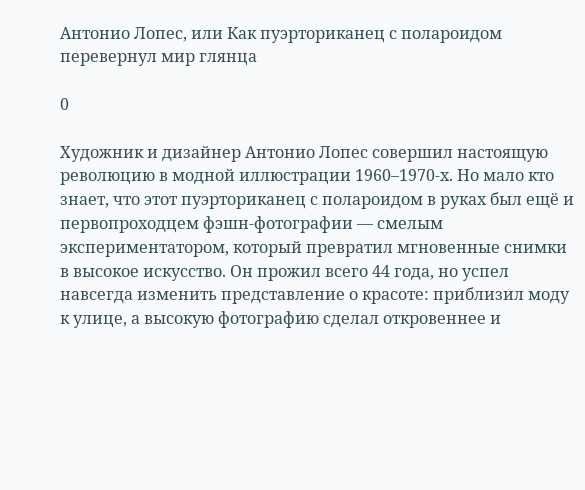Антонио Лопес, или Как пуэрториканец с полароидом перевернул мир глянца

0

Художник и дизайнер Антонио Лопес совершил настоящую революцию в модной иллюстрации 1960–1970-х. Но мало кто знает, что этот пуэрториканец с полароидом в руках был ещё и первопроходцем фэшн-фотографии — смелым экспериментатором, который превратил мгновенные снимки в высокое искусство. Он прожил всего 44 года, но успел навсегда изменить представление о красоте: приблизил моду к улице, а высокую фотографию сделал откровеннее и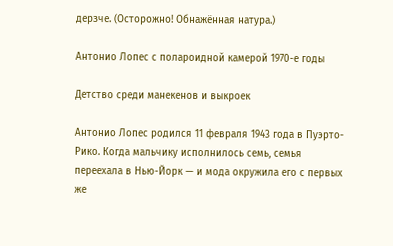дерзче. (Осторожно! Обнажённая натура.)

Антонио Лопес с полароидной камерой 1970-е годы

Детство среди манекенов и выкроек

Антонио Лопес родился 11 февраля 1943 года в Пуэрто-Рико. Когда мальчику исполнилось семь, семья переехала в Нью-Йорк — и мода окружила его с первых же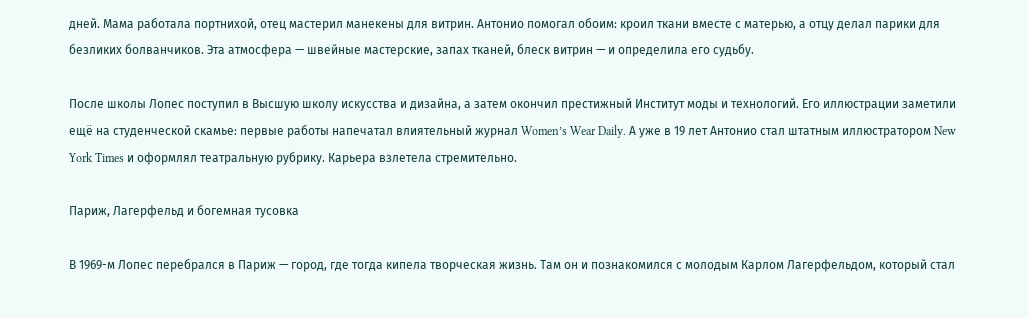дней. Мама работала портнихой, отец мастерил манекены для витрин. Антонио помогал обоим: кроил ткани вместе с матерью, а отцу делал парики для безликих болванчиков. Эта атмосфера — швейные мастерские, запах тканей, блеск витрин — и определила его судьбу.

После школы Лопес поступил в Высшую школу искусства и дизайна, а затем окончил престижный Институт моды и технологий. Его иллюстрации заметили ещё на студенческой скамье: первые работы напечатал влиятельный журнал Women’s Wear Daily. А уже в 19 лет Антонио стал штатным иллюстратором New York Times и оформлял театральную рубрику. Карьера взлетела стремительно.

Париж, Лагерфельд и богемная тусовка

В 1969-м Лопес перебрался в Париж — город, где тогда кипела творческая жизнь. Там он и познакомился с молодым Карлом Лагерфельдом, который стал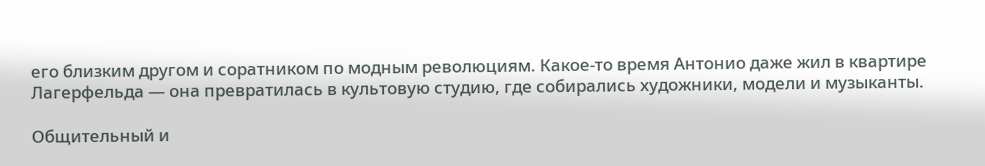его близким другом и соратником по модным революциям. Какое-то время Антонио даже жил в квартире Лагерфельда — она превратилась в культовую студию, где собирались художники, модели и музыканты.

Общительный и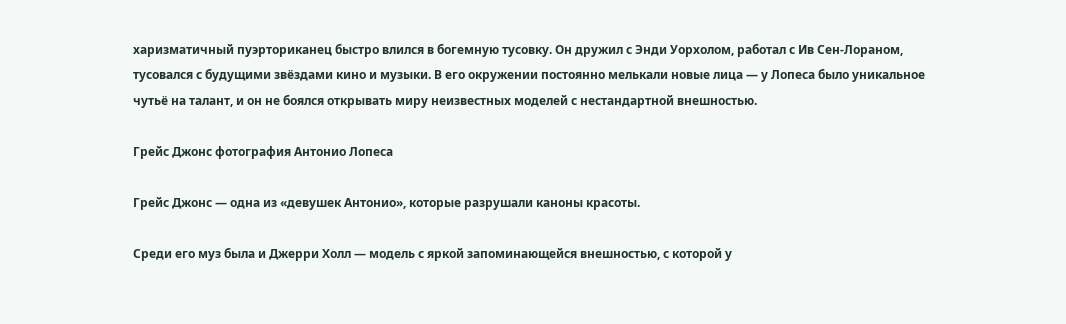харизматичный пуэрториканец быстро влился в богемную тусовку. Он дружил с Энди Уорхолом, работал с Ив Сен-Лораном, тусовался с будущими звёздами кино и музыки. В его окружении постоянно мелькали новые лица — у Лопеса было уникальное чутьё на талант, и он не боялся открывать миру неизвестных моделей с нестандартной внешностью.

Грейс Джонс фотография Антонио Лопеса

Грейс Джонс — одна из «девушек Антонио», которые разрушали каноны красоты.

Среди его муз была и Джерри Холл — модель с яркой запоминающейся внешностью, с которой у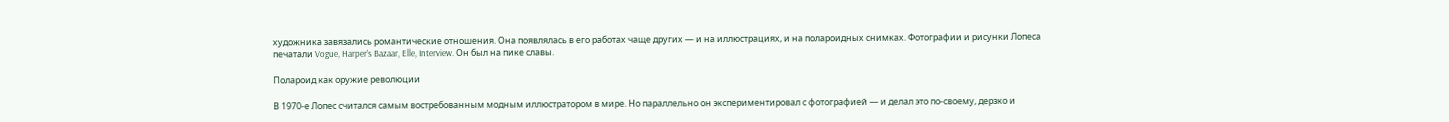художника завязались романтические отношения. Она появлялась в его работах чаще других — и на иллюстрациях, и на полароидных снимках. Фотографии и рисунки Лопеса печатали Vogue, Harper’s Bazaar, Elle, Interview. Он был на пике славы.

Полароид как оружие революции

В 1970-е Лопес считался самым востребованным модным иллюстратором в мире. Но параллельно он экспериментировал с фотографией — и делал это по-своему, дерзко и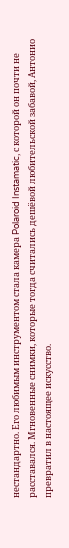нестандартно. Его любимым инструментом стала камера Polaroid Instamatic, с которой он почти не расставался. Мгновенные снимки, которые тогда считались дешёвой любительской забавой, Антонио превратил в настоящее искусство.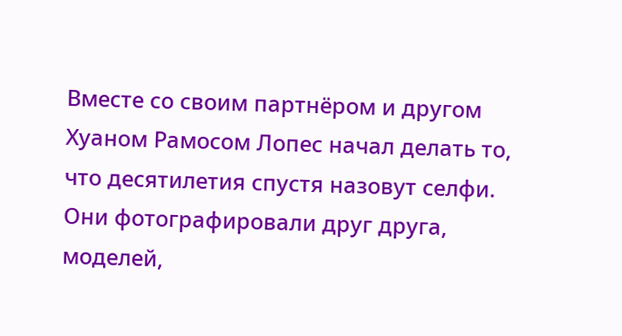Вместе со своим партнёром и другом Хуаном Рамосом Лопес начал делать то, что десятилетия спустя назовут селфи. Они фотографировали друг друга, моделей,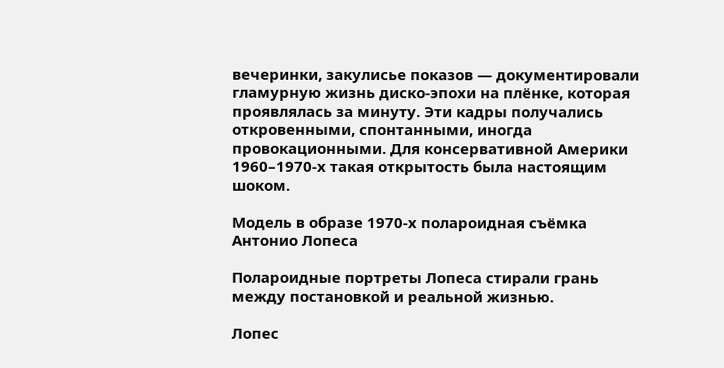вечеринки, закулисье показов — документировали гламурную жизнь диско-эпохи на плёнке, которая проявлялась за минуту. Эти кадры получались откровенными, спонтанными, иногда провокационными. Для консервативной Америки 1960–1970-х такая открытость была настоящим шоком.

Модель в образе 1970-х полароидная съёмка Антонио Лопеса

Полароидные портреты Лопеса стирали грань между постановкой и реальной жизнью.

Лопес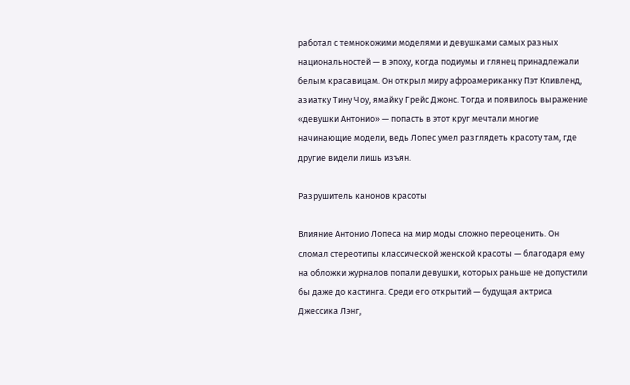работал с темнокожими моделями и девушками самых разных национальностей — в эпоху, когда подиумы и глянец принадлежали белым красавицам. Он открыл миру афроамериканку Пэт Кливленд, азиатку Тину Чоу, ямайку Грейс Джонс. Тогда и появилось выражение «девушки Антонио» — попасть в этот круг мечтали многие начинающие модели, ведь Лопес умел разглядеть красоту там, где другие видели лишь изъян.

Разрушитель канонов красоты

Влияние Антонио Лопеса на мир моды сложно переоценить. Он сломал стереотипы классической женской красоты — благодаря ему на обложки журналов попали девушки, которых раньше не допустили бы даже до кастинга. Среди его открытий — будущая актриса Джессика Лэнг,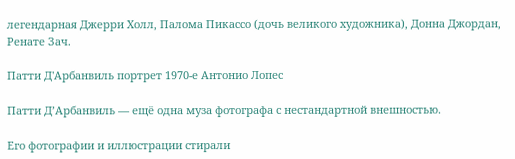легендарная Джерри Холл, Палома Пикассо (дочь великого художника), Донна Джордан, Ренате Зач.

Патти Д'Арбанвиль портрет 1970-е Антонио Лопес

Патти Д’Арбанвиль — ещё одна муза фотографа с нестандартной внешностью.

Его фотографии и иллюстрации стирали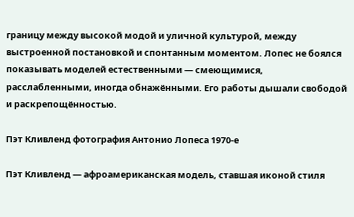границу между высокой модой и уличной культурой, между выстроенной постановкой и спонтанным моментом. Лопес не боялся показывать моделей естественными — смеющимися, расслабленными, иногда обнажёнными. Его работы дышали свободой и раскрепощённостью.

Пэт Кливленд фотография Антонио Лопеса 1970-е

Пэт Кливленд — афроамериканская модель, ставшая иконой стиля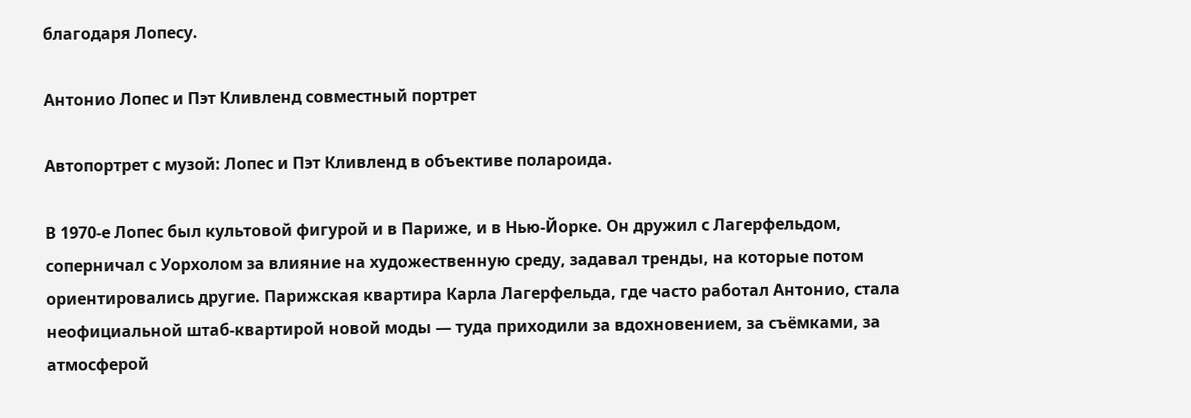благодаря Лопесу.

Антонио Лопес и Пэт Кливленд совместный портрет

Автопортрет с музой: Лопес и Пэт Кливленд в объективе полароида.

В 1970-е Лопес был культовой фигурой и в Париже, и в Нью-Йорке. Он дружил с Лагерфельдом, соперничал с Уорхолом за влияние на художественную среду, задавал тренды, на которые потом ориентировались другие. Парижская квартира Карла Лагерфельда, где часто работал Антонио, стала неофициальной штаб-квартирой новой моды — туда приходили за вдохновением, за съёмками, за атмосферой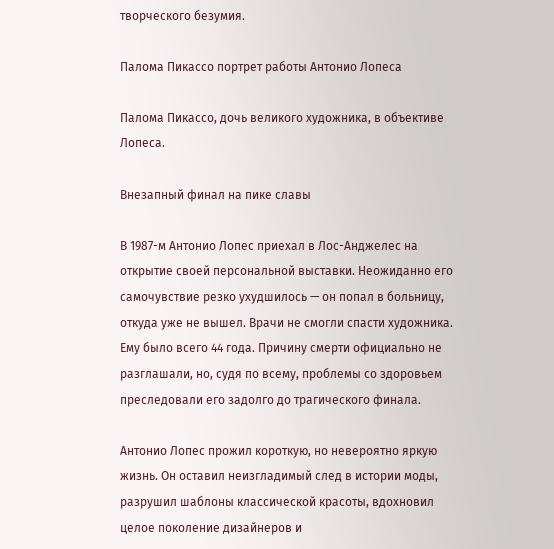творческого безумия.

Палома Пикассо портрет работы Антонио Лопеса

Палома Пикассо, дочь великого художника, в объективе Лопеса.

Внезапный финал на пике славы

В 1987-м Антонио Лопес приехал в Лос-Анджелес на открытие своей персональной выставки. Неожиданно его самочувствие резко ухудшилось — он попал в больницу, откуда уже не вышел. Врачи не смогли спасти художника. Ему было всего 44 года. Причину смерти официально не разглашали, но, судя по всему, проблемы со здоровьем преследовали его задолго до трагического финала.

Антонио Лопес прожил короткую, но невероятно яркую жизнь. Он оставил неизгладимый след в истории моды, разрушил шаблоны классической красоты, вдохновил целое поколение дизайнеров и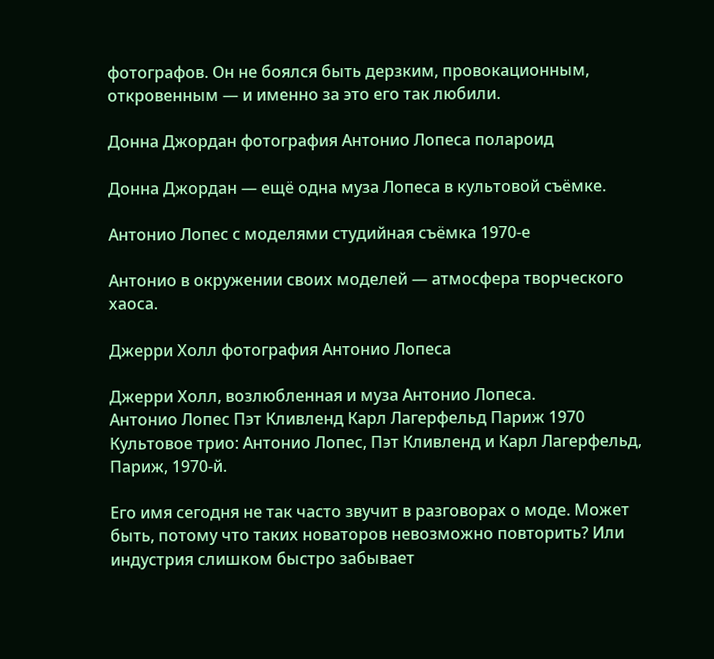фотографов. Он не боялся быть дерзким, провокационным, откровенным — и именно за это его так любили.

Донна Джордан фотография Антонио Лопеса полароид

Донна Джордан — ещё одна муза Лопеса в культовой съёмке.

Антонио Лопес с моделями студийная съёмка 1970-е

Антонио в окружении своих моделей — атмосфера творческого хаоса.

Джерри Холл фотография Антонио Лопеса

Джерри Холл, возлюбленная и муза Антонио Лопеса.
Антонио Лопес Пэт Кливленд Карл Лагерфельд Париж 1970
Культовое трио: Антонио Лопес, Пэт Кливленд и Карл Лагерфельд, Париж, 1970-й.

Его имя сегодня не так часто звучит в разговорах о моде. Может быть, потому что таких новаторов невозможно повторить? Или индустрия слишком быстро забывает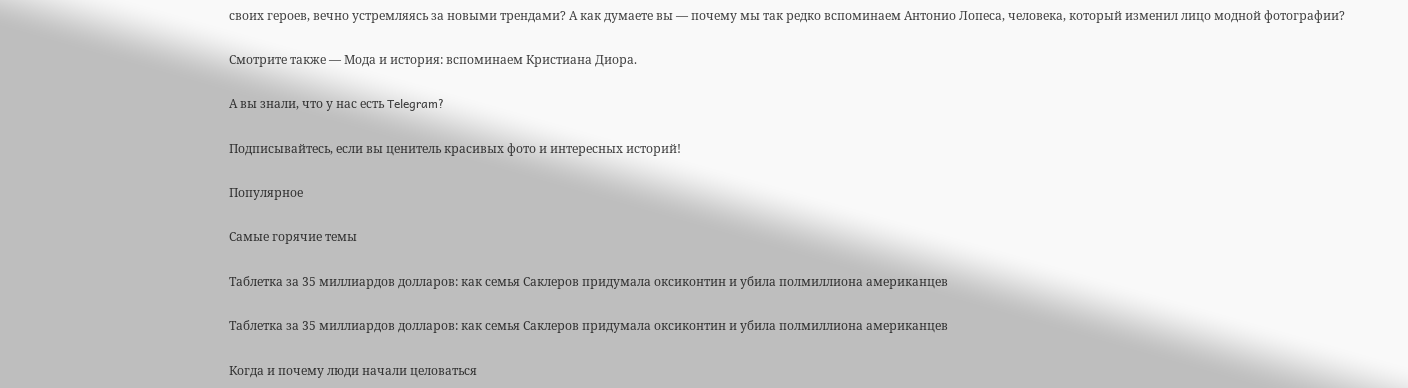своих героев, вечно устремляясь за новыми трендами? А как думаете вы — почему мы так редко вспоминаем Антонио Лопеса, человека, который изменил лицо модной фотографии?

Смотрите также — Мода и история: вспоминаем Кристиана Диора.

А вы знали, что у нас есть Telegram?

Подписывайтесь, если вы ценитель красивых фото и интересных историй!

Популярное

Самые горячие темы

Таблетка за 35 миллиардов долларов: как семья Саклеров придумала оксиконтин и убила полмиллиона американцев

Таблетка за 35 миллиардов долларов: как семья Саклеров придумала оксиконтин и убила полмиллиона американцев

Когда и почему люди начали целоваться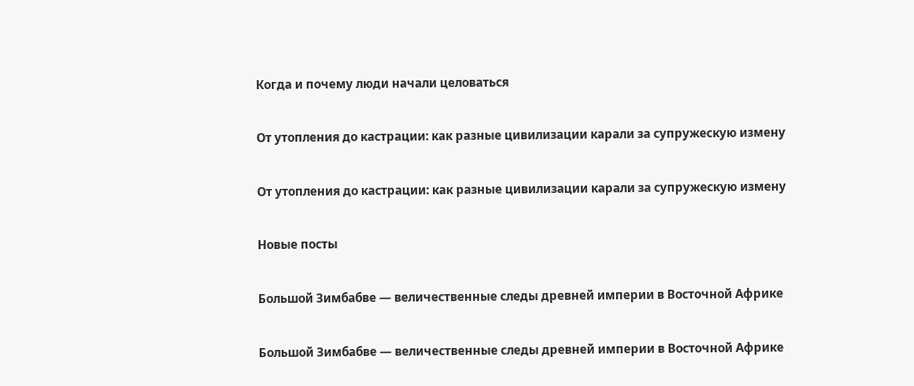Когда и почему люди начали целоваться

От утопления до кастрации: как разные цивилизации карали за супружескую измену

От утопления до кастрации: как разные цивилизации карали за супружескую измену

Новые посты

Большой Зимбабве — величественные следы древней империи в Восточной Африке

Большой Зимбабве — величественные следы древней империи в Восточной Африке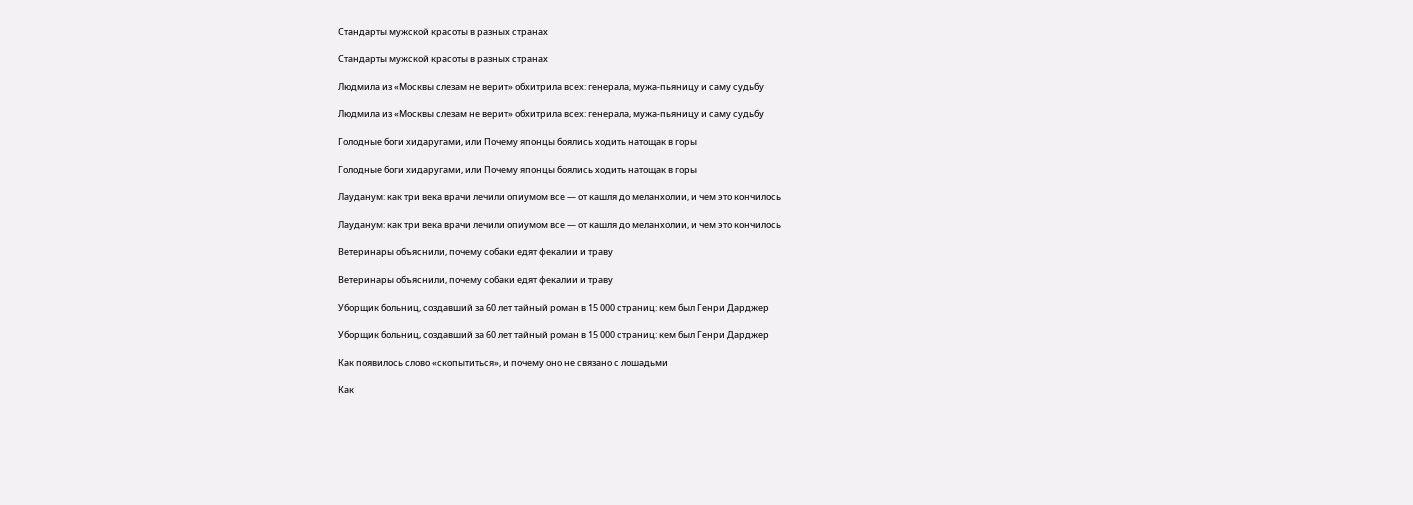Стандарты мужской красоты в разных странах

Стандарты мужской красоты в разных странах

Людмила из «Москвы слезам не верит» обхитрила всех: генерала, мужа-пьяницу и саму судьбу

Людмила из «Москвы слезам не верит» обхитрила всех: генерала, мужа-пьяницу и саму судьбу

Голодные боги хидаругами, или Почему японцы боялись ходить натощак в горы

Голодные боги хидаругами, или Почему японцы боялись ходить натощак в горы

Лауданум: как три века врачи лечили опиумом все — от кашля до меланхолии, и чем это кончилось

Лауданум: как три века врачи лечили опиумом все — от кашля до меланхолии, и чем это кончилось

Ветеринары объяснили, почему собаки едят фекалии и траву

Ветеринары объяснили, почему собаки едят фекалии и траву

Уборщик больниц, создавший за 60 лет тайный роман в 15 000 страниц: кем был Генри Дарджер

Уборщик больниц, создавший за 60 лет тайный роман в 15 000 страниц: кем был Генри Дарджер

Как появилось слово «скопытиться», и почему оно не связано с лошадьми

Как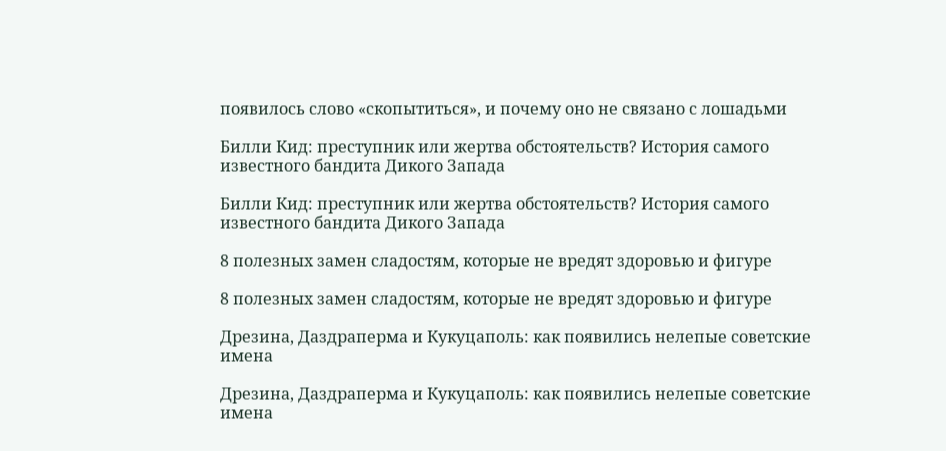появилось слово «скопытиться», и почему оно не связано с лошадьми

Билли Кид: преступник или жертва обстоятельств? История самого известного бандита Дикого Запада

Билли Кид: преступник или жертва обстоятельств? История самого известного бандита Дикого Запада

8 полезных замен сладостям, которые не вредят здоровью и фигуре

8 полезных замен сладостям, которые не вредят здоровью и фигуре

Дрезина, Даздраперма и Кукуцаполь: как появились нелепые советские имена

Дрезина, Даздраперма и Кукуцаполь: как появились нелепые советские имена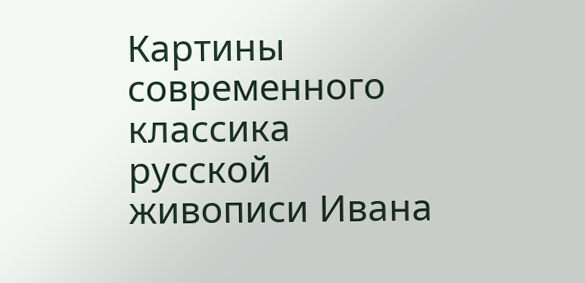Картины современного классика русской живописи Ивана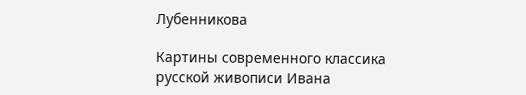Лубенникова

Картины современного классика русской живописи Ивана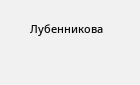Лубенникова